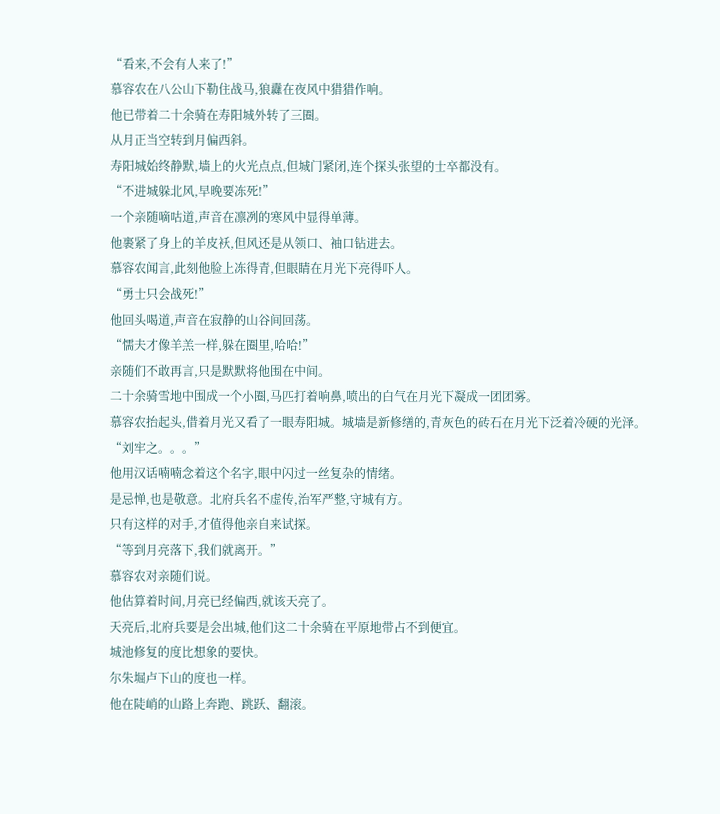“看来,不会有人来了!”
慕容农在八公山下勒住战马,狼纛在夜风中猎猎作响。
他已带着二十余骑在寿阳城外转了三圈。
从月正当空转到月偏西斜。
寿阳城始终静默,墙上的火光点点,但城门紧闭,连个探头张望的士卒都没有。
“不进城躲北风,早晚要冻死!”
一个亲随嘀咕道,声音在凛冽的寒风中显得单薄。
他裹紧了身上的羊皮袄,但风还是从领口、袖口钻进去。
慕容农闻言,此刻他脸上冻得青,但眼睛在月光下亮得吓人。
“勇士只会战死!”
他回头喝道,声音在寂静的山谷间回荡。
“懦夫才像羊羔一样,躲在圈里,哈哈!”
亲随们不敢再言,只是默默将他围在中间。
二十余骑雪地中围成一个小圈,马匹打着响鼻,喷出的白气在月光下凝成一团团雾。
慕容农抬起头,借着月光又看了一眼寿阳城。城墙是新修缮的,青灰色的砖石在月光下泛着冷硬的光泽。
“刘牢之。。。”
他用汉话喃喃念着这个名字,眼中闪过一丝复杂的情绪。
是忌惮,也是敬意。北府兵名不虚传,治军严整,守城有方。
只有这样的对手,才值得他亲自来试探。
“等到月亮落下,我们就离开。”
慕容农对亲随们说。
他估算着时间,月亮已经偏西,就该天亮了。
天亮后,北府兵要是会出城,他们这二十余骑在平原地带占不到便宜。
城池修复的度比想象的要快。
尔朱堀卢下山的度也一样。
他在陡峭的山路上奔跑、跳跃、翻滚。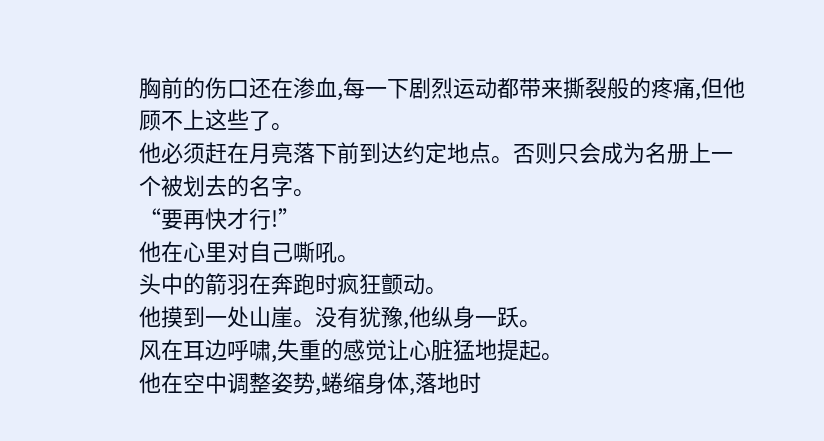胸前的伤口还在渗血,每一下剧烈运动都带来撕裂般的疼痛,但他顾不上这些了。
他必须赶在月亮落下前到达约定地点。否则只会成为名册上一个被划去的名字。
“要再快才行!”
他在心里对自己嘶吼。
头中的箭羽在奔跑时疯狂颤动。
他摸到一处山崖。没有犹豫,他纵身一跃。
风在耳边呼啸,失重的感觉让心脏猛地提起。
他在空中调整姿势,蜷缩身体,落地时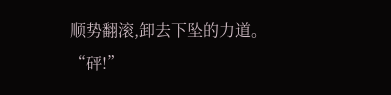顺势翻滚,卸去下坠的力道。
“砰!”